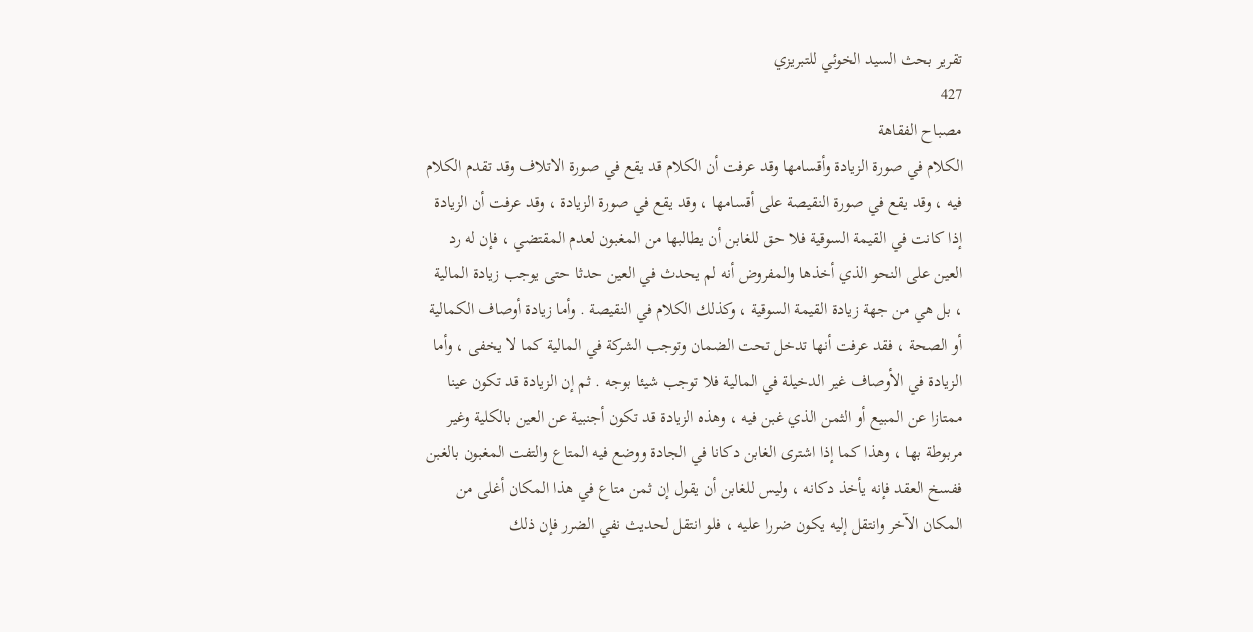تقرير بحث السيد الخوئي للتبريزي
427
مصباح الفقاهة
الكلام في صورة الزيادة وأقسامها وقد عرفت أن الكلام قد يقع في صورة الاتلاف وقد تقدم الكلام فيه ، وقد يقع في صورة النقيصة على أقسامها ، وقد يقع في صورة الزيادة ، وقد عرفت أن الزيادة إذا كانت في القيمة السوقية فلا حق للغابن أن يطالبها من المغبون لعدم المقتضي ، فإن له رد العين على النحو الذي أخذها والمفروض أنه لم يحدث في العين حدثا حتى يوجب زيادة المالية ، بل هي من جهة زيادة القيمة السوقية ، وكذلك الكلام في النقيصة . وأما زيادة أوصاف الكمالية أو الصحة ، فقد عرفت أنها تدخل تحت الضمان وتوجب الشركة في المالية كما لا يخفى ، وأما الزيادة في الأوصاف غير الدخيلة في المالية فلا توجب شيئا بوجه . ثم إن الزيادة قد تكون عينا ممتازا عن المبيع أو الثمن الذي غبن فيه ، وهذه الزيادة قد تكون أجنبية عن العين بالكلية وغير مربوطة بها ، وهذا كما إذا اشترى الغابن دكانا في الجادة ووضع فيه المتاع والتفت المغبون بالغبن ففسخ العقد فإنه يأخذ دكانه ، وليس للغابن أن يقول إن ثمن متاع في هذا المكان أغلى من المكان الآخر وانتقل إليه يكون ضررا عليه ، فلو انتقل لحديث نفي الضرر فإن ذلك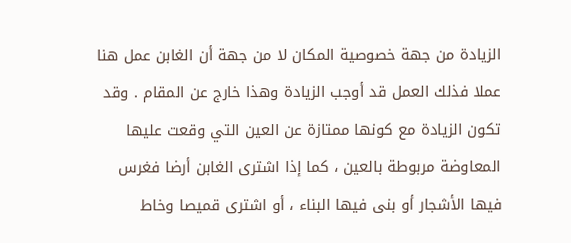الزيادة من جهة خصوصية المكان لا من جهة أن الغابن عمل هنا عملا فذلك العمل قد أوجب الزيادة وهذا خارج عن المقام . وقد تكون الزيادة مع كونها ممتازة عن العين التي وقعت عليها المعاوضة مربوطة بالعين ، كما إذا اشترى الغابن أرضا فغرس فيها الأشجار أو بنى فيها البناء ، أو اشترى قميصا وخاط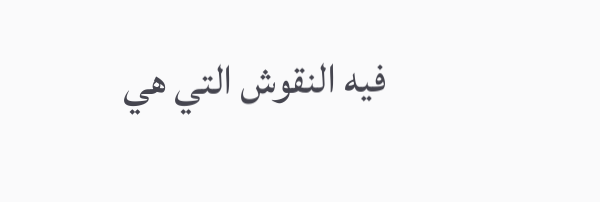فيه النقوش التي هي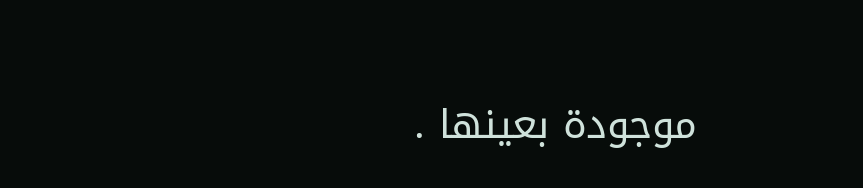موجودة بعينها .